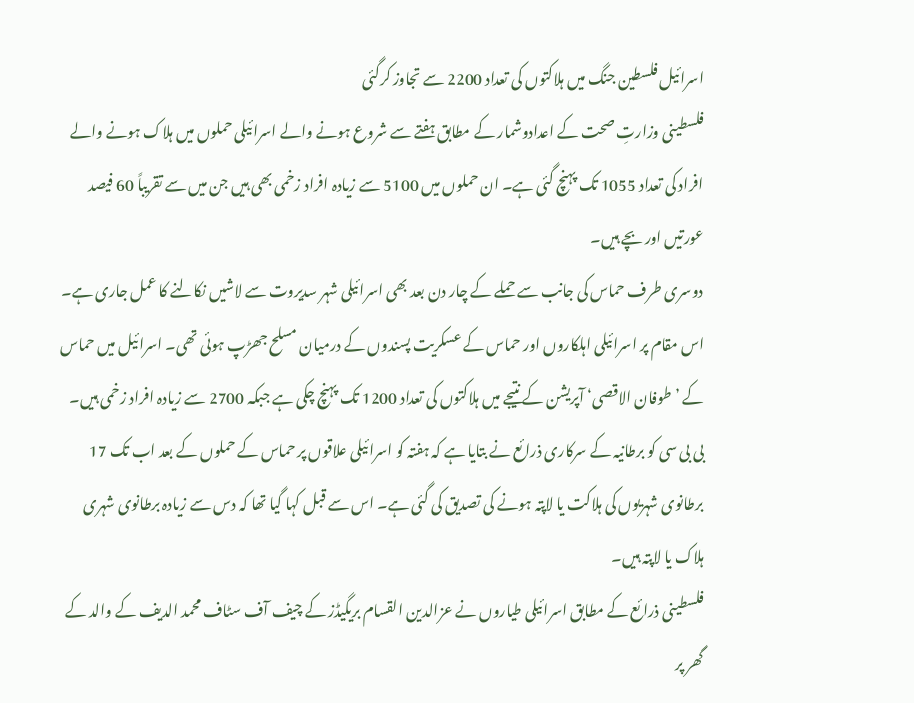اسرائیل فلسطین جنگ میں ہلاکتوں کی تعداد 2200 سے تجاوز کرگئی
فلسطینی وزارتِ صحت کے اعدادوشمار کے مطابق ہفتے سے شروع ہونے والے اسرائیلی حملوں میں ہلاک ہونے والے افراد کی تعداد 1055 تک پہنچ گئی ہے۔ ان حملوں میں 5100 سے زیادہ افراد زخمی بھی ہیں جن میں سے تقریباً 60 فیصد عورتیں اور بچے ہیں۔
دوسری طرف حماس کی جانب سے حملے کے چار دن بعد بھی اسرائیلی شہر سدیروت سے لاشیں نکالنے کا عمل جاری ہے۔ اس مقام پر اسرائیلی اہلکاروں اور حماس کے عسکریت پسندوں کے درمیان مسلح جھڑپ ہوئی تھی۔ اسرائیل میں حماس کے ’طوفان الاقصی‘ آپریشن کے نتیجے میں ہلاکتوں کی تعداد 1200 تک پہنچ چکی ہے جبکہ 2700 سے زیادہ افراد زخمی ہیں۔
بی بی سی کو برطانیہ کے سرکاری ذرائع نے بتایا ہے کہ ہفتہ کو اسرائیلی علاقوں پر حماس کے حملوں کے بعد اب تک 17 برطانوی شہریوں کی ہلاکت یا لاپتہ ہونے کی تصدیق کی گئی ہے۔ اس سے قبل کہا گیا تھا کہ دس سے زیادہ برطانوی شہری ہلاک یا لاپتہ ہیں۔
فلسطینی ذرائع کے مطابق اسرائیلی طیاروں نے عزالدین القسام بریگیڈز کے چیف آف سٹاف محمد الدیف کے والد کے گھر پر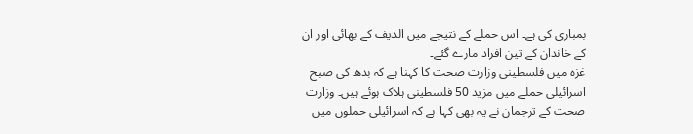بمباری کی ہے۔ اس حملے کے نتیجے میں الدیف کے بھائی اور ان کے خاندان کے تین افراد مارے گئے۔
غزہ میں فلسطینی وزارت صحت کا کہنا ہے کہ بدھ کی صبح اسرائیلی حملے میں مزید 50 فلسطینی ہلاک ہوئے ہیں۔ وزارت صحت کے ترجمان نے یہ بھی کہا ہے کہ اسرائیلی حملوں میں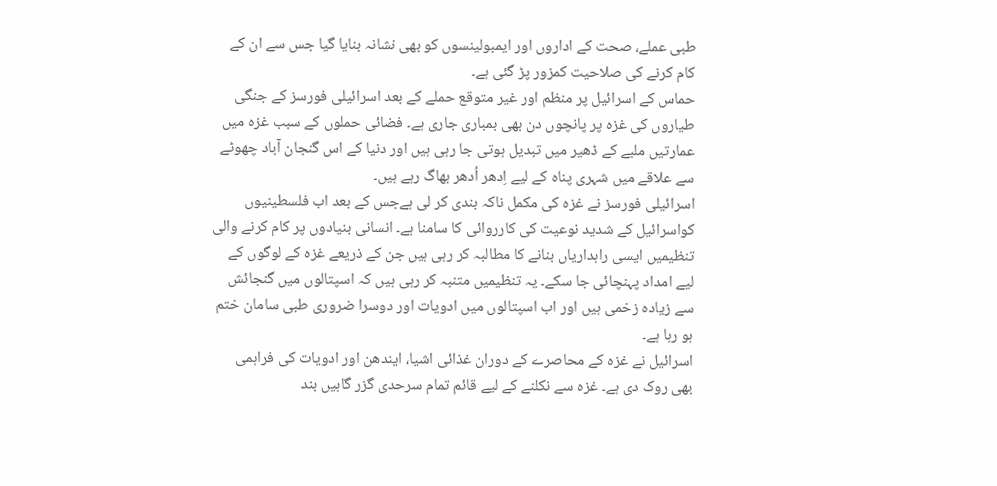طبی عملے، صحت کے اداروں اور ایمبولینسوں کو بھی نشانہ بنایا گیا جس سے ان کے کام کرنے کی صلاحیت کمزور پڑ گئی ہے۔
حماس کے اسرائیل پر منظم اور غیر متوقع حملے کے بعد اسرائیلی فورسز کے جنگی طیاروں کی غزہ پر پانچوں دن بھی بمباری جاری ہے۔ فضائی حملوں کے سبب غزہ میں عمارتیں ملبے کے ڈھیر میں تبدیل ہوتی جا رہی ہیں اور دنیا کے اس گنجان آباد چھوٹے سے علاقے میں شہری پناہ کے لیے اِدھر اُدھر بھاگ رہے ہیں۔
اسرائیلی فورسز نے غزہ کی مکمل ناکہ بندی کر لی ہےجس کے بعد اب فلسطینیوں کواسرائیل کے شدید نوعیت کی کارروائی کا سامنا ہے۔ انسانی بنیادوں پر کام کرنے والی تنظیمیں ایسی راہداریاں بنانے کا مطالبہ کر رہی ہیں جن کے ذریعے غزہ کے لوگوں کے لیے امداد پہنچائی جا سکے۔ یہ تنظیمیں متنبہ کر رہی ہیں کہ اسپتالوں میں گنجائش سے زیادہ زخمی ہیں اور اب اسپتالوں میں ادویات اور دوسرا ضروری طبی سامان ختم ہو رہا ہے۔
اسرائیل نے غزہ کے محاصرے کے دوران غذائی اشیا، ایندھن اور ادویات کی فراہمی بھی روک دی ہے۔ غزہ سے نکلنے کے لیے قائم تمام سرحدی گزر گاہیں بند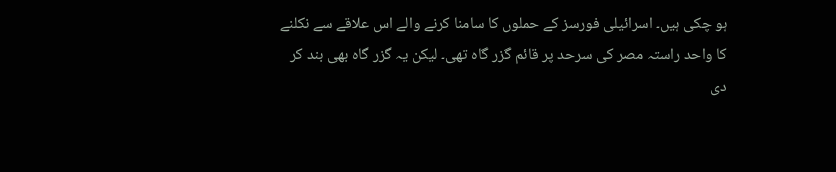ہو چکی ہیں۔ اسرائیلی فورسز کے حملوں کا سامنا کرنے والے اس علاقے سے نکلنے کا واحد راستہ مصر کی سرحد پر قائم گزر گاہ تھی۔ لیکن یہ گزر گاہ بھی بند کر دی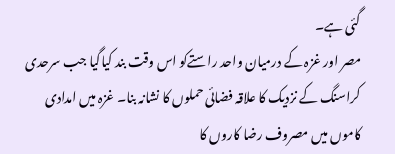گئی ہے۔
مصر اور غزہ کے درمیان واحد راستےکو اس وقت بند کیاگیا جب سرحدی کراسنگ کے نزدیک کا علاقہ فضائی حملوں کا نشانہ بنا۔ غزہ میں امدادی کاموں میں مصروف رضا کاروں کا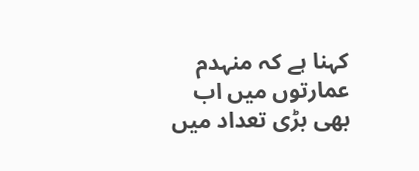کہنا ہے کہ منہدم عمارتوں میں اب بھی بڑی تعداد میں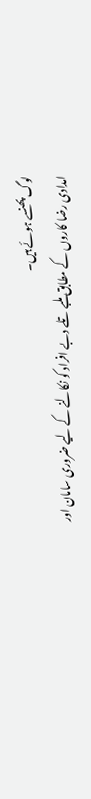لوگ پھنسے ہوئے ہیں۔
امدادی رضا کاروں کے مطابق ملبے تلے دبے افراد کو نکالنے کے لیے ضروری سامان اور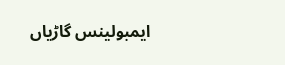ایمبولینس گاڑیاں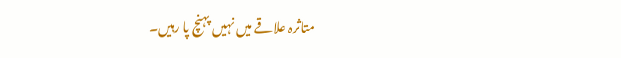متاثرہ علاقے میں نہیں پہنچ پا رہیں۔